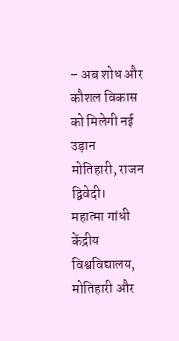– अब शोध और कौशल विकास को मिलेगी नई उड़ान
मोतिहारी, राजन द्विवेदी।
महात्मा गांधी केंद्रीय विश्वविद्यालय, मोतिहारी और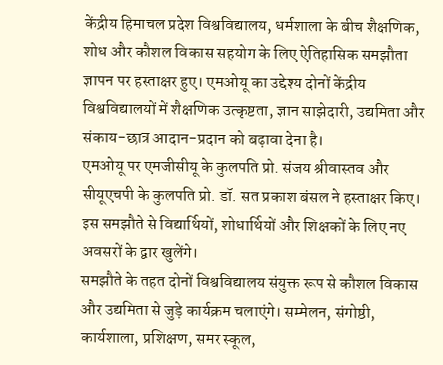केंद्रीय हिमाचल प्रदेश विश्वविद्यालय, धर्मशाला के बीच शैक्षणिक, शोध और कौशल विकास सहयोग के लिए ऐतिहासिक समझौता ज्ञापन पर हस्ताक्षर हुए। एमओयू का उद्देश्य दोनों केंद्रीय विश्वविद्यालयों में शैक्षणिक उत्कृष्टता, ज्ञान साझेदारी, उद्यमिता और संकाय-छात्र आदान-प्रदान को बढ़ावा देना है।
एमओयू पर एमजीसीयू के कुलपति प्रो. संजय श्रीवास्तव और सीयूएचपी के कुलपति प्रो. डॉ. सत प्रकाश बंसल ने हस्ताक्षर किए। इस समझौते से विद्यार्थियों, शोधार्थियों और शिक्षकों के लिए नए अवसरों के द्वार खुलेंगे।
समझौते के तहत दोनों विश्वविद्यालय संयुक्त रूप से कौशल विकास और उद्यमिता से जुड़े कार्यक्रम चलाएंगे। सम्मेलन, संगोष्ठी, कार्यशाला, प्रशिक्षण, समर स्कूल,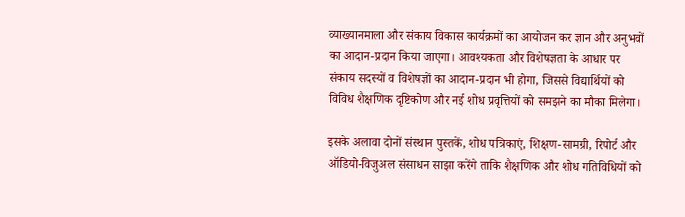व्याख्यानमाला और संकाय विकास कार्यक्रमों का आयोजन कर ज्ञान और अनुभवों का आदान-प्रदान किया जाएगा। आवश्यकता और विशेषज्ञता के आधार पर संकाय सदस्यों व विशेषज्ञों का आदान-प्रदान भी होगा, जिससे विद्यार्थियों को विविध शैक्षणिक दृष्टिकोण और नई शोध प्रवृत्तियों को समझने का मौका मिलेगा।

इसके अलावा दोनों संस्थान पुस्तकें, शोध पत्रिकाएं, शिक्षण-सामग्री, रिपोर्ट और ऑडियो-विजुअल संसाधन साझा करेंगे ताकि शैक्षणिक और शोध गतिविधियों को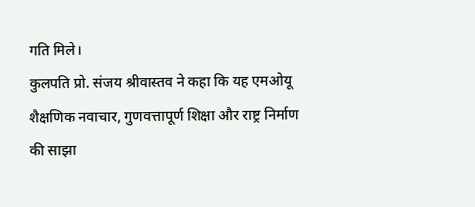गति मिले।
कुलपति प्रो. संजय श्रीवास्तव ने कहा कि यह एमओयू शैक्षणिक नवाचार, गुणवत्तापूर्ण शिक्षा और राष्ट्र निर्माण की साझा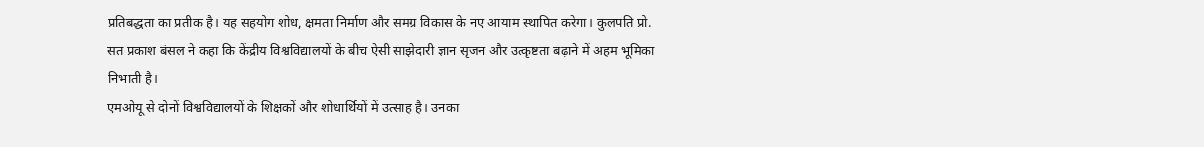प्रतिबद्धता का प्रतीक है। यह सहयोग शोध, क्षमता निर्माण और समग्र विकास के नए आयाम स्थापित करेगा। कुलपति प्रो. सत प्रकाश बंसल ने कहा कि केंद्रीय विश्वविद्यालयों के बीच ऐसी साझेदारी ज्ञान सृजन और उत्कृष्टता बढ़ाने में अहम भूमिका निभाती है।
एमओयू से दोनों विश्वविद्यालयों के शिक्षकों और शोधार्थियों में उत्साह है। उनका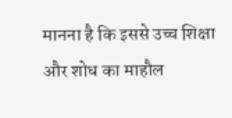मानना है कि इससे उच्च शिक्षा और शोध का माहौल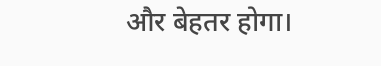और बेहतर होगा।